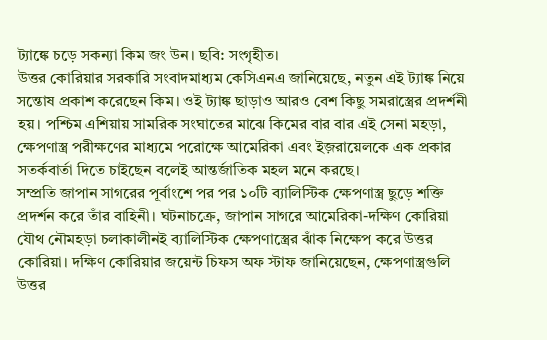ট্যাঙ্কে চড়ে সকন্যা কিম জং উন। ছবি: সংগৃহীত।
উত্তর কোরিয়ার সরকারি সংবাদমাধ্যম কেসিএনএ জানিয়েছে, নতুন এই ট্যাঙ্ক নিয়ে সন্তোষ প্রকাশ করেছেন কিম। ওই ট্যাঙ্ক ছাড়াও আরও বেশ কিছু সমরাস্ত্রের প্রদর্শনী হয়। পশ্চিম এশিয়ায় সামরিক সংঘাতের মাঝে কিমের বার বার এই সেনা মহড়া, ক্ষেপণাস্ত্র পরীক্ষণের মাধ্যমে পরোক্ষে আমেরিকা এবং ইজ়রায়েলকে এক প্রকার সতর্কবার্তা দিতে চাইছেন বলেই আন্তর্জাতিক মহল মনে করছে।
সম্প্রতি জাপান সাগরের পূর্বাংশে পর পর ১০টি ব্যালিস্টিক ক্ষেপণাস্ত্র ছুড়ে শক্তি প্রদর্শন করে তাঁর বাহিনী। ঘটনাচক্রে, জাপান সাগরে আমেরিকা-দক্ষিণ কোরিয়া যৌথ নৌমহড়া চলাকালীনই ব্যালিস্টিক ক্ষেপণাস্ত্রের ঝাঁক নিক্ষেপ করে উত্তর কোরিয়া। দক্ষিণ কোরিয়ার জয়েন্ট চিফস অফ স্টাফ জানিয়েছেন, ক্ষেপণাস্ত্রগুলি উত্তর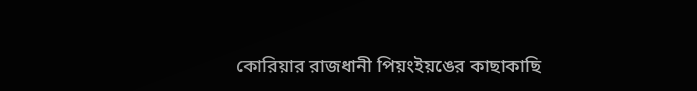কোরিয়ার রাজধানী পিয়ংইয়ঙের কাছাকাছি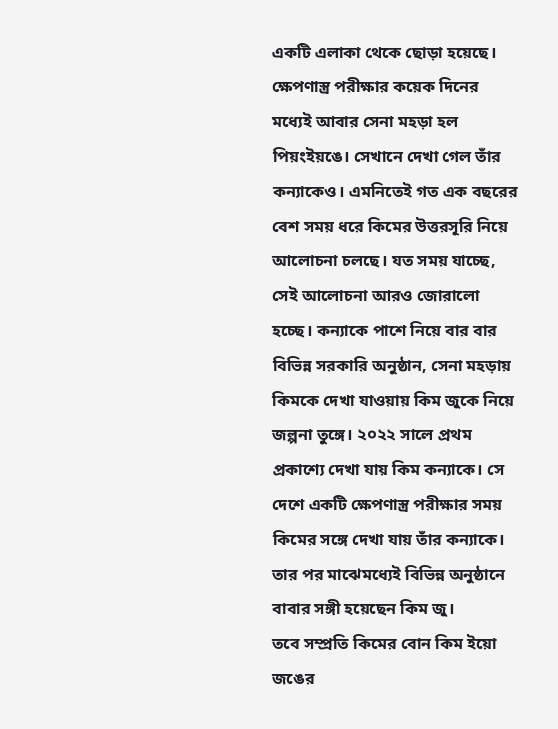একটি এলাকা থেকে ছোড়া হয়েছে।
ক্ষেপণাস্ত্র পরীক্ষার কয়েক দিনের মধ্যেই আবার সেনা মহড়া হল পিয়ংইয়ঙে। সেখানে দেখা গেল তাঁর কন্যাকেও। এমনিতেই গত এক বছরের বেশ সময় ধরে কিমের উত্তরসূরি নিয়ে আলোচনা চলছে। যত সময় যাচ্ছে, সেই আলোচনা আরও জোরালো হচ্ছে। কন্যাকে পাশে নিয়ে বার বার বিভিন্ন সরকারি অনুষ্ঠান, সেনা মহড়ায় কিমকে দেখা যাওয়ায় কিম জুকে নিয়ে জল্পনা তুঙ্গে। ২০২২ সালে প্রথম প্রকাশ্যে দেখা যায় কিম কন্যাকে। সে দেশে একটি ক্ষেপণাস্ত্র পরীক্ষার সময় কিমের সঙ্গে দেখা যায় তাঁর কন্যাকে। তার পর মাঝেমধ্যেই বিভিন্ন অনুষ্ঠানে বাবার সঙ্গী হয়েছেন কিম জু।
তবে সম্প্রতি কিমের বোন কিম ইয়ো জঙের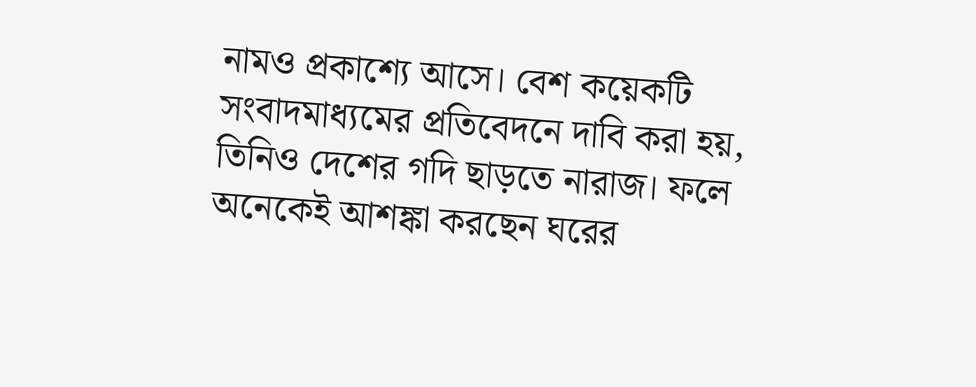নামও প্রকাশ্যে আসে। বেশ কয়েকটি সংবাদমাধ্যমের প্রতিবেদনে দাবি করা হয়, তিনিও দেশের গদি ছাড়তে নারাজ। ফলে অনেকেই আশঙ্কা করছেন ঘরের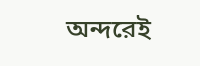অন্দরেই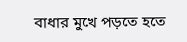বাধার মুখে পড়তে হতে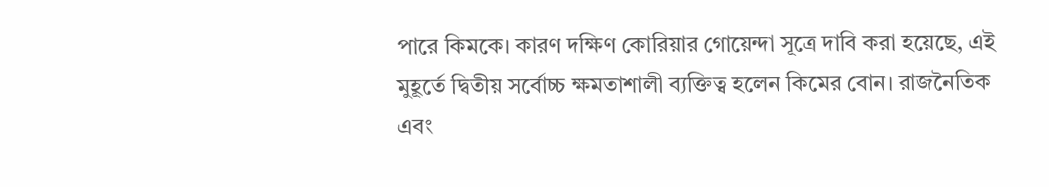পারে কিমকে। কারণ দক্ষিণ কোরিয়ার গোয়েন্দা সূত্রে দাবি করা হয়েছে, এই মুহূর্তে দ্বিতীয় সর্বোচ্চ ক্ষমতাশালী ব্যক্তিত্ব হলেন কিমের বোন। রাজনৈতিক এবং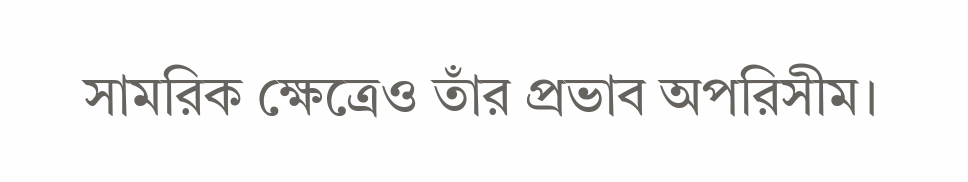সামরিক ক্ষেত্রেও তাঁর প্রভাব অপরিসীম।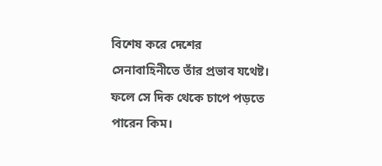বিশেষ করে দেশের সেনাবাহিনীতে তাঁর প্রভাব যথেষ্ট। ফলে সে দিক থেকে চাপে পড়তে পারেন কিম।